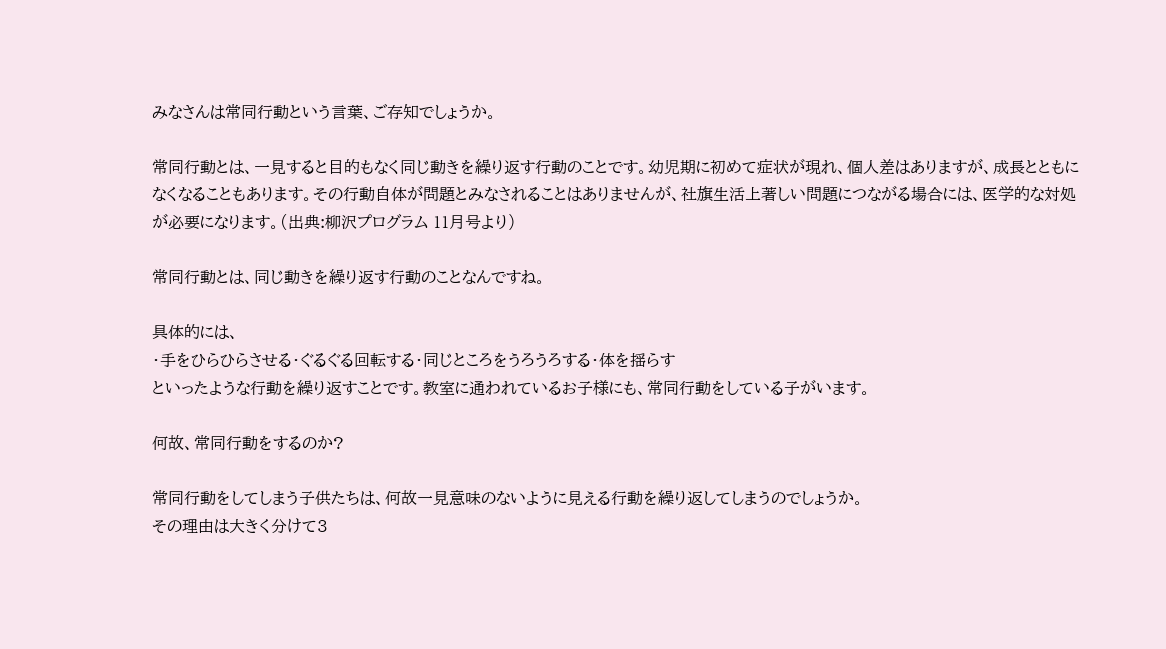みなさんは常同行動という言葉、ご存知でしょうか。

常同行動とは、一見すると目的もなく同じ動きを繰り返す行動のことです。幼児期に初めて症状が現れ、個人差はありますが、成長とともになくなることもあります。その行動自体が問題とみなされることはありませんが、社旗生活上著しい問題につながる場合には、医学的な対処が必要になります。(出典:柳沢プログラム 11月号より)

常同行動とは、同じ動きを繰り返す行動のことなんですね。

具体的には、
・手をひらひらさせる・ぐるぐる回転する・同じところをうろうろする・体を揺らす
といったような行動を繰り返すことです。教室に通われているお子様にも、常同行動をしている子がいます。

何故、常同行動をするのか?

常同行動をしてしまう子供たちは、何故一見意味のないように見える行動を繰り返してしまうのでしょうか。
その理由は大きく分けて3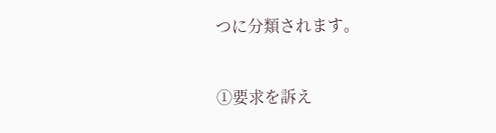つに分類されます。


①要求を訴え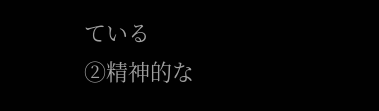ている
②精神的な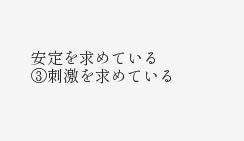安定を求めている
③刺激を求めている